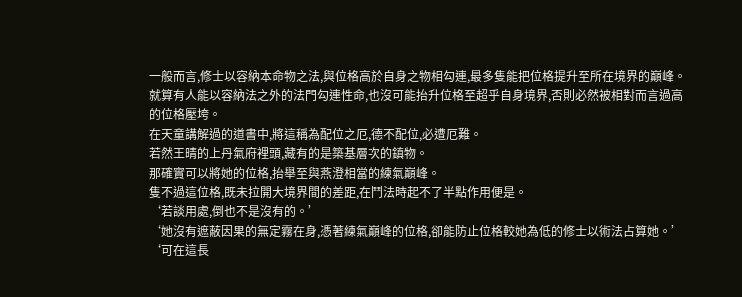一般而言,修士以容納本命物之法,與位格高於自身之物相勾連,最多隻能把位格提升至所在境界的巔峰。
就算有人能以容納法之外的法門勾連性命,也沒可能抬升位格至超乎自身境界,否則必然被相對而言過高的位格壓垮。
在天童講解過的道書中,將這稱為配位之厄,德不配位,必遭厄難。
若然王晴的上丹氣府裡頭,藏有的是築基層次的鎮物。
那確實可以將她的位格,抬舉至與燕澄相當的練氣巔峰。
隻不過這位格,既未拉開大境界間的差距,在鬥法時起不了半點作用便是。
‘若談用處,倒也不是沒有的。’
‘她沒有遮蔽因果的無定霧在身,憑著練氣巔峰的位格,卻能防止位格較她為低的修士以術法占算她。’
‘可在這長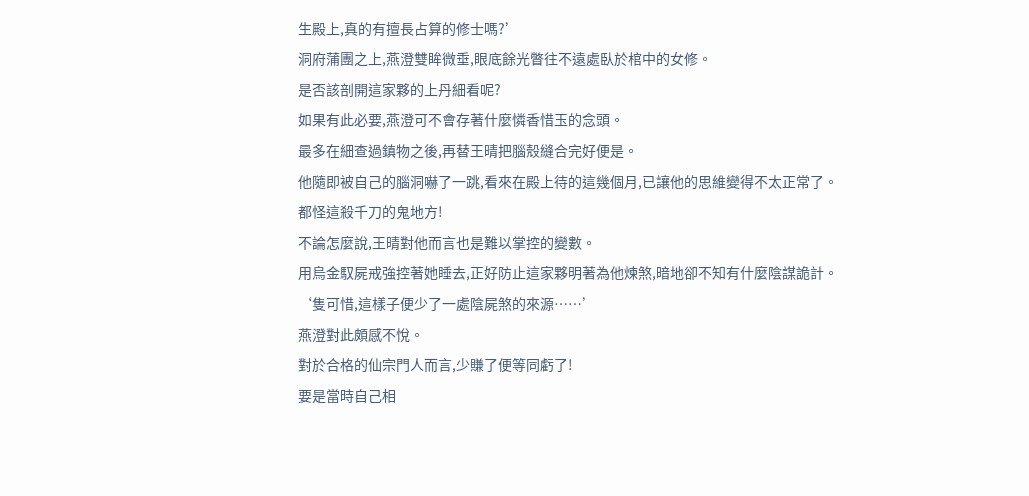生殿上,真的有擅長占算的修士嗎?’
洞府蒲團之上,燕澄雙眸微垂,眼底餘光瞥往不遠處臥於棺中的女修。
是否該剖開這家夥的上丹細看呢?
如果有此必要,燕澄可不會存著什麼憐香惜玉的念頭。
最多在細查過鎮物之後,再替王晴把腦殼縫合完好便是。
他隨即被自己的腦洞嚇了一跳,看來在殿上待的這幾個月,已讓他的思維變得不太正常了。
都怪這殺千刀的鬼地方!
不論怎麼說,王晴對他而言也是難以掌控的變數。
用烏金馭屍戒強控著她睡去,正好防止這家夥明著為他煉煞,暗地卻不知有什麼陰謀詭計。
‘隻可惜,這樣子便少了一處陰屍煞的來源……’
燕澄對此頗感不悅。
對於合格的仙宗門人而言,少賺了便等同虧了!
要是當時自己相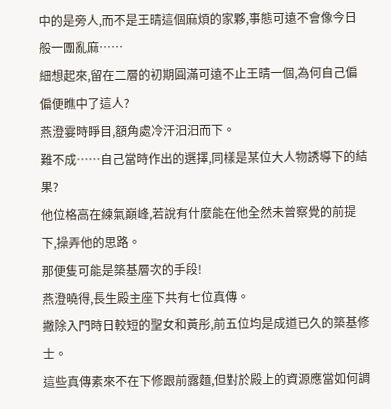中的是旁人,而不是王晴這個麻煩的家夥,事態可遠不會像今日般一團亂麻……
細想起來,留在二層的初期圓滿可遠不止王晴一個,為何自己偏偏便瞧中了這人?
燕澄霎時睜目,額角處冷汗汨汨而下。
難不成……自己當時作出的選擇,同樣是某位大人物誘導下的結果?
他位格高在練氣巔峰,若說有什麼能在他全然未曾察覺的前提下,操弄他的思路。
那便隻可能是築基層次的手段!
燕澄曉得,長生殿主座下共有七位真傳。
撇除入門時日較短的聖女和黃彤,前五位均是成道已久的築基修士。
這些真傳素來不在下修跟前露麵,但對於殿上的資源應當如何調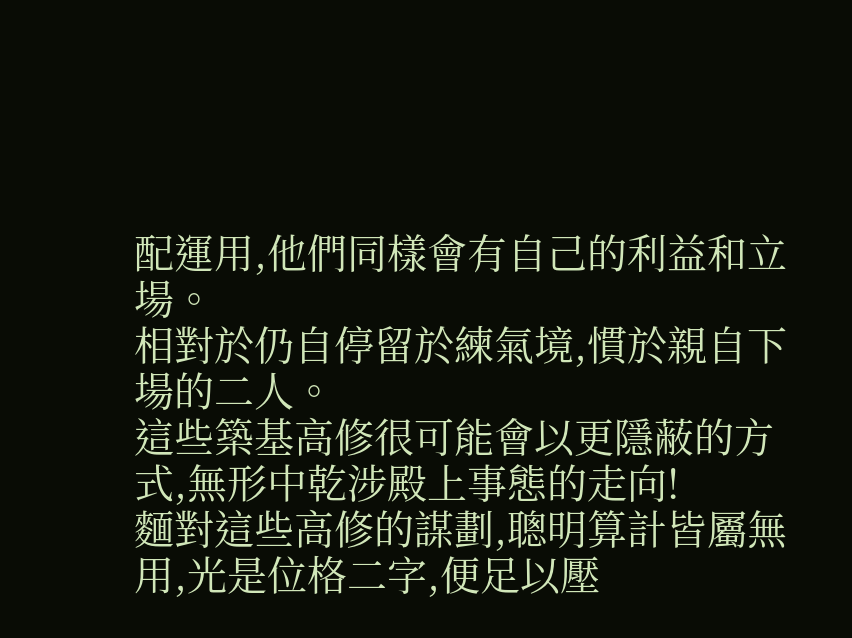配運用,他們同樣會有自己的利益和立場。
相對於仍自停留於練氣境,慣於親自下場的二人。
這些築基高修很可能會以更隱蔽的方式,無形中乾涉殿上事態的走向!
麵對這些高修的謀劃,聰明算計皆屬無用,光是位格二字,便足以壓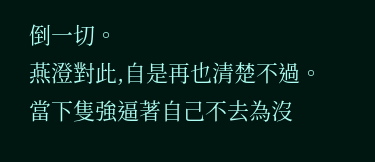倒一切。
燕澄對此,自是再也清楚不過。
當下隻強逼著自己不去為沒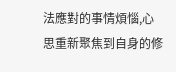法應對的事情煩惱,心思重新聚焦到自身的修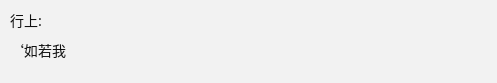行上:
‘如若我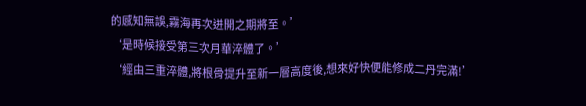的感知無誤,霧海再次迸開之期將至。’
‘是時候接受第三次月華淬體了。’
‘經由三重淬體,將根骨提升至新一層高度後,想來好快便能修成二丹完滿!’